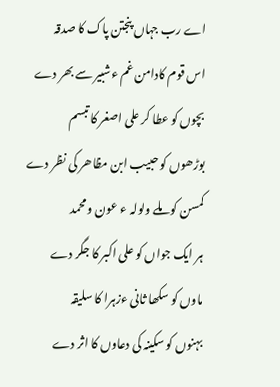اے رب جہاں پنجتن پاک کا صدقہ
اس قوم کادامن غم ءشبیر سے بھر دے
بچوں کو عطا کر علی اصغر کا تبسم
بوڑھوں کو حبیب ابن مظاھر کی نظر دے
کمسن کو ملے ولولہ ء عون و محمد
ہر ایک جواں کو علی اکبر کا جگر دے
ماوں کو سکھا ثانی ءزہرا کا سلیقہ
بہنوں کو سکینہ کی دعاوں کا اثر دے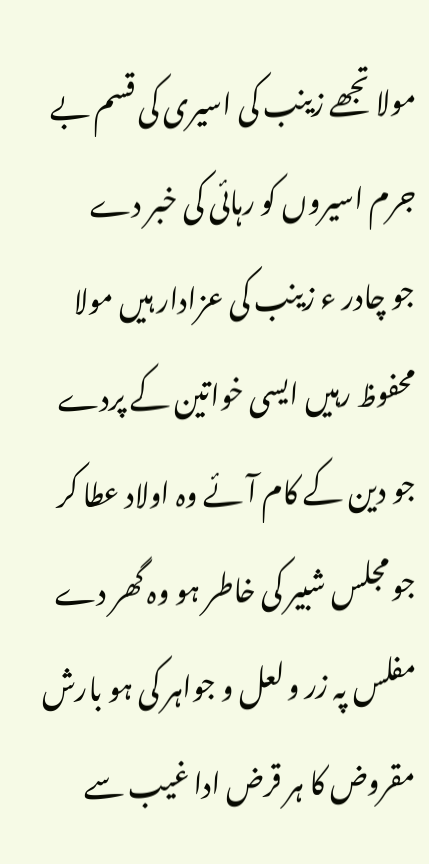مولا تجھے زینب کی اسیری کی قسم بے
جرم اسیروں کو رہائی کی خبر دے
جو چادر ء زینب کی عزادار ہیں مولا
محفوظ رہیں ایسی خواتین کے پردے
جو دین کے کام آئے وہ اولاد عطا کر
جو مجلس شبیر کی خاطر ہو وہ گھر دے
مفلس پہ زر و لعل و جواہر کی ہو بارش
مقروض کا ہر قرض ادا غیب سے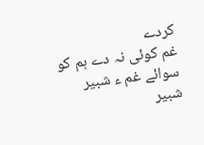کردے
غم کوئی نہ دے ہم کو سوائے غم ء شبیر
شبیر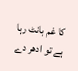کا غم بانٹ رہا ہے تو ادھر دے